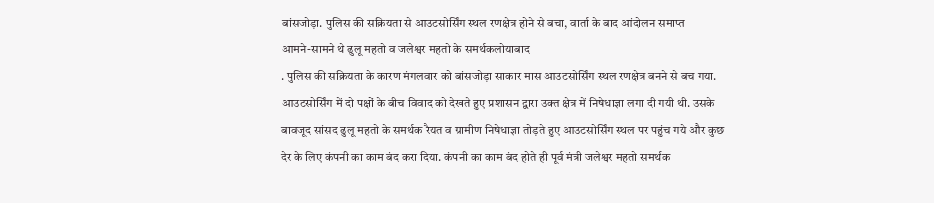बांसजोड़ा. पुलिस की सक्रियता से आउटसोर्सिंग स्थल रणक्षेत्र होने से बचा, वार्ता के बाद आंदोलन समाप्त
आमने-सामने थे ढुलू महतो व जलेश्वर महतो के समर्थकलोयाबाद
. पुलिस की सक्रियता के कारण मंगलवार को बांसजोड़ा साकार मास आउटसोर्सिंग स्थल रणक्षेत्र बनने से बच गया. आउटसोर्सिंग में दो पक्षों के बीच विवाद को देखते हुए प्रशासन द्वारा उक्त क्षेत्र में निषेधाज्ञा लगा दी गयी थी. उसके बावजूद सांसद ढुलू महतो के समर्थक रैयत व ग्रामीण निषेधाज्ञा तोड़ते हुए आउटसोर्सिंग स्थल पर पहुंच गये और कुछ देर के लिए कंपनी का काम बंद करा दिया. कंपनी का काम बंद होते ही पूर्व मंत्री जलेश्वर महतो समर्थक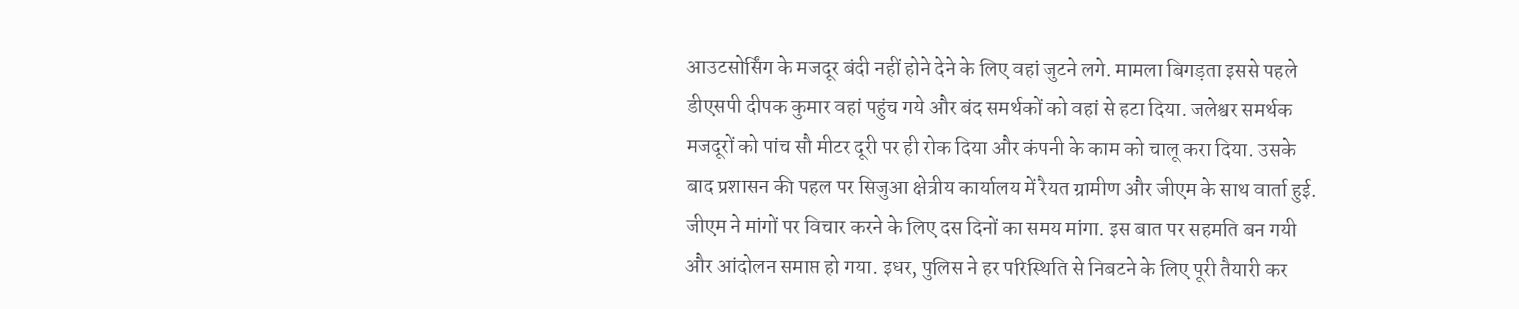आउटसोर्सिंग के मजदूर बंदी नहीं होने देने के लिए वहां जुटने लगे. मामला बिगड़ता इससे पहले डीएसपी दीपक कुमार वहां पहुंच गये और बंद समर्थकों को वहां से हटा दिया. जलेश्वर समर्थक मजदूरों को पांच सौ मीटर दूरी पर ही रोक दिया और कंपनी के काम को चालू करा दिया. उसके बाद प्रशासन की पहल पर सिजुआ क्षेत्रीय कार्यालय में रैयत ग्रामीण और जीएम के साथ वार्ता हुई. जीएम ने मांगों पर विचार करने के लिए दस दिनों का समय मांगा. इस बात पर सहमति बन गयी और आंदोलन समाप्त हो गया. इधर, पुलिस ने हर परिस्थिति से निबटने के लिए पूरी तैयारी कर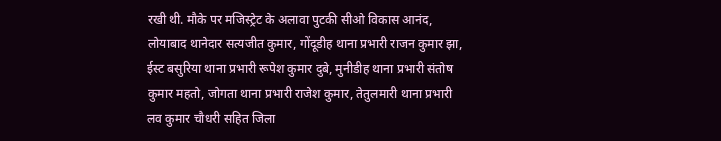रखी थी. मौके पर मजिस्ट्रेट के अलावा पुटकी सीओ विकास आनंद, लोयाबाद थानेदार सत्यजीत कुमार, गोंदूडीह थाना प्रभारी राजन कुमार झा, ईस्ट बसुरिया थाना प्रभारी रूपेश कुमार दुबे, मुनीडीह थाना प्रभारी संतोष कुमार महतो, जोगता थाना प्रभारी राजेश कुमार, तेतुलमारी थाना प्रभारी लव कुमार चौधरी सहित जिला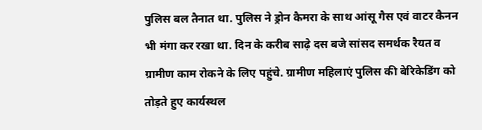पुलिस बल तैनात था. पुलिस ने ड्रोन कैमरा के साथ आंसू गैस एवं वाटर कैनन भी मंगा कर रखा था. दिन के करीब साढ़े दस बजे सांसद समर्थक रैयत व ग्रामीण काम रोकने के लिए पहुंचे. ग्रामीण महिलाएं पुलिस की बेरिकेडिंग को तोड़ते हुए कार्यस्थल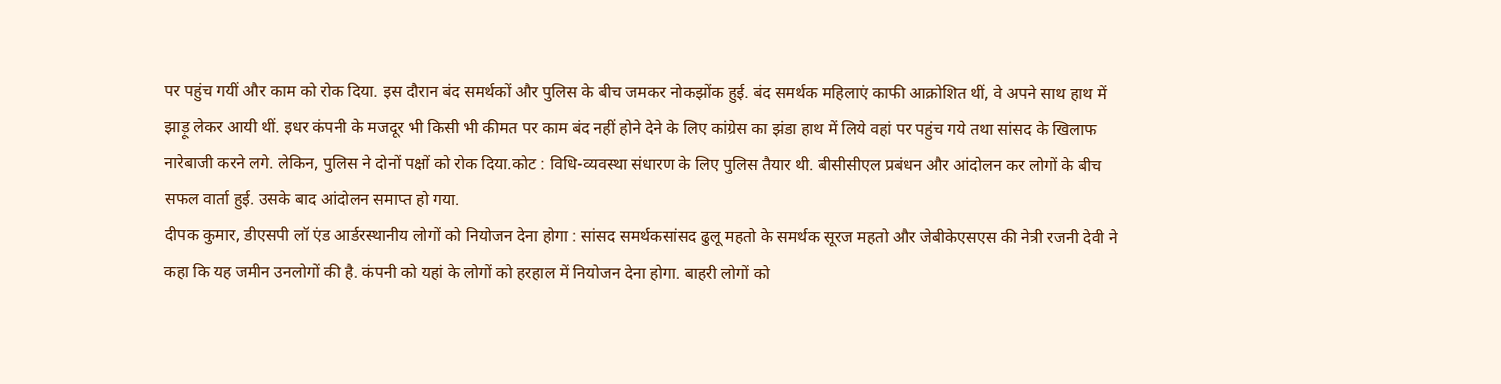पर पहुंच गयीं और काम को रोक दिया. इस दौरान बंद समर्थकों और पुलिस के बीच जमकर नोकझोंक हुई. बंद समर्थक महिलाएं काफी आक्रोशित थीं, वे अपने साथ हाथ में झाड़ू लेकर आयी थीं. इधर कंपनी के मजदूर भी किसी भी कीमत पर काम बंद नहीं होने देने के लिए कांग्रेस का झंडा हाथ में लिये वहां पर पहुंच गये तथा सांसद के खिलाफ नारेबाजी करने लगे. लेकिन, पुलिस ने दोनों पक्षों को रोक दिया.कोट : विधि-व्यवस्था संधारण के लिए पुलिस तैयार थी. बीसीसीएल प्रबंधन और आंदोलन कर लोगों के बीच सफल वार्ता हुई. उसके बाद आंदोलन समाप्त हो गया.
दीपक कुमार, डीएसपी लॉ एंड आर्डरस्थानीय लोगों को नियोजन देना होगा : सांसद समर्थकसांसद ढुलू महतो के समर्थक सूरज महतो और जेबीकेएसएस की नेत्री रजनी देवी ने कहा कि यह जमीन उनलोगों की है. कंपनी को यहां के लोगों को हरहाल में नियोजन देना होगा. बाहरी लोगों को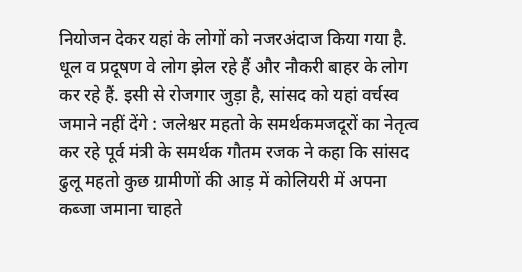नियोजन देकर यहां के लोगों को नजरअंदाज किया गया है. धूल व प्रदूषण वे लोग झेल रहे हैं और नौकरी बाहर के लोग कर रहे हैं. इसी से रोजगार जुड़ा है, सांसद को यहां वर्चस्व जमाने नहीं देंगे : जलेश्वर महतो के समर्थकमजदूरों का नेतृत्व कर रहे पूर्व मंत्री के समर्थक गौतम रजक ने कहा कि सांसद ढुलू महतो कुछ ग्रामीणों की आड़ में कोलियरी में अपना कब्जा जमाना चाहते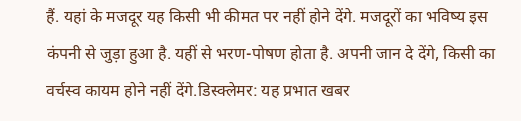हैं. यहां के मजदूर यह किसी भी कीमत पर नहीं होने देंगे. मजदूरों का भविष्य इस कंपनी से जुड़ा हुआ है. यहीं से भरण-पोषण होता है. अपनी जान दे देंगे, किसी का वर्चस्व कायम होने नहीं देंगे.डिस्क्लेमर: यह प्रभात खबर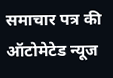समाचार पत्र की ऑटोमेटेड न्यूज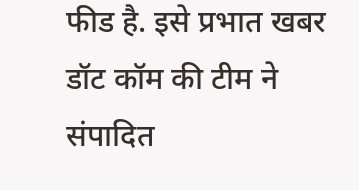फीड है. इसे प्रभात खबर डॉट कॉम की टीम ने संपादित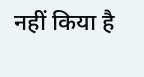नहीं किया है